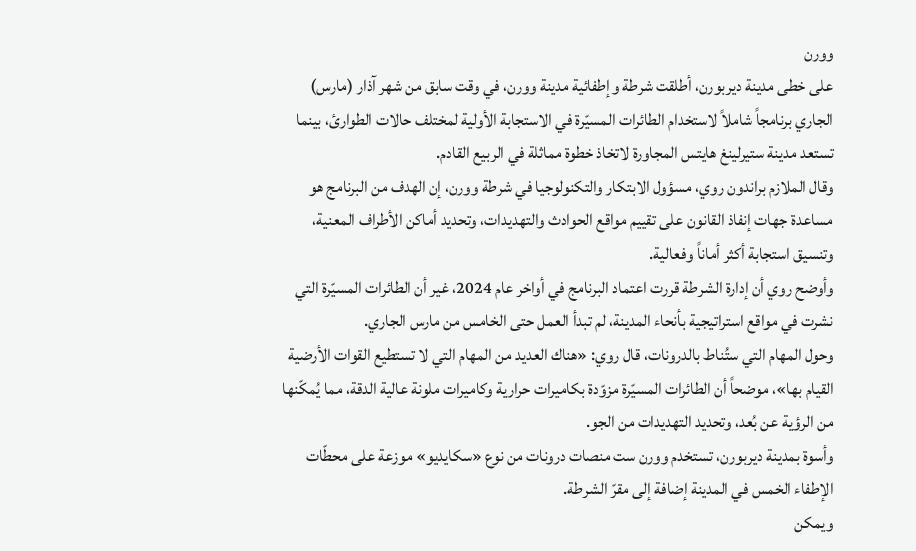وورن
على خطى مدينة ديربورن، أطلقت شرطة وإطفائية مدينة وورن، في وقت سابق من شهر آذار (مارس) الجاري برنامجاً شاملاً لاستخدام الطائرات المسيّرة في الاستجابة الأولية لمختلف حالات الطوارئ، بينما تستعد مدينة ستيرلينغ هايتس المجاورة لاتخاذ خطوة مماثلة في الربيع القادم.
وقال الملازم براندون روي، مسؤول الابتكار والتكنولوجيا في شرطة وورن، إن الهدف من البرنامج هو مساعدة جهات إنفاذ القانون على تقييم مواقع الحوادث والتهديدات، وتحديد أماكن الأطراف المعنية، وتنسيق استجابة أكثر أماناً وفعالية.
وأوضح روي أن إدارة الشرطة قررت اعتماد البرنامج في أواخر عام 2024، غير أن الطائرات المسيّرة التي نشرت في مواقع استراتيجية بأنحاء المدينة، لم تبدأ العمل حتى الخامس من مارس الجاري.
وحول المهام التي ستُناط بالدرونات، قال روي: «هناك العديد من المهام التي لا تستطيع القوات الأرضية القيام بها»، موضحاً أن الطائرات المسيّرة مزوّدة بكاميرات حرارية وكاميرات ملونة عالية الدقة، مما يُمكّنها من الرؤية عن بُعد، وتحديد التهديدات من الجو.
وأسوة بمدينة ديربورن، تستخدم وورن ست منصات درونات من نوع «سكايديو» موزعة على محطّات الإطفاء الخمس في المدينة إضافة إلى مقرّ الشرطة.
ويمكن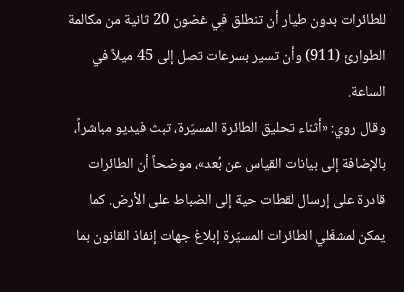للطائرات بدون طيار أن تنطلق في غضون 20 ثانية من مكالمة الطوارئ (911) وأن تسير بسرعات تصل إلى 45 ميلاً في الساعة.
وقال روي: «أثناء تحليق الطائرة المسيّرة، تبث فيديو مباشراً، بالإضافة إلى بيانات القياس عن بُعد»، موضحاً أن الطائرات قادرة على إرسال لقطات حية إلى الضباط على الأرض. كما يمكن لمشغّلي الطائرات المسيّرة إبلاغ جهات إنفاذ القانون بما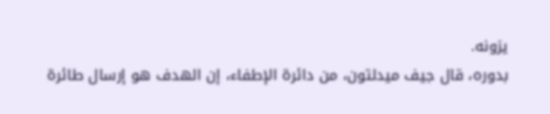يرَونه.
بدوره، قال جيف ميدلتون، من دائرة الإطفاء، إن الهدف هو إرسال طائرة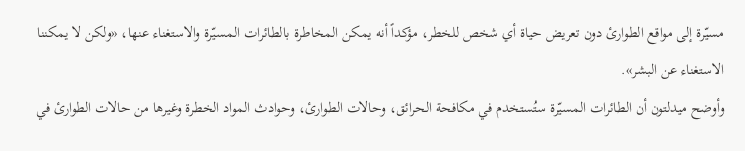مسيّرة إلى مواقع الطوارئ دون تعريض حياة أي شخص للخطر، مؤكداً أنه يمكن المخاطرة بالطائرات المسيّرة والاستغناء عنها، «ولكن لا يمكننا الاستغناء عن البشر».
وأوضح ميدلتون أن الطائرات المسيّرة ستُستخدم في مكافحة الحرائق، وحالات الطوارئ، وحوادث المواد الخطرة وغيرها من حالات الطوارئ في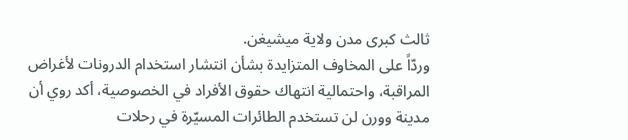ثالث كبرى مدن ولاية ميشيغن.
وردّاً على المخاوف المتزايدة بشأن انتشار استخدام الدرونات لأغراض المراقبة، واحتمالية انتهاك حقوق الأفراد في الخصوصية، أكد روي أن مدينة وورن لن تستخدم الطائرات المسيّرة في رحلات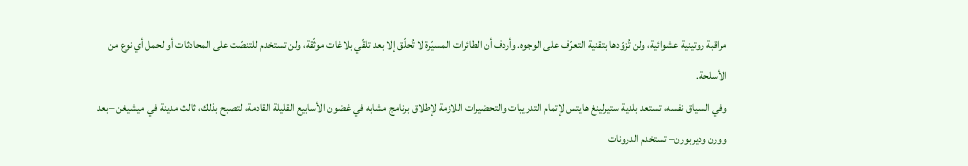مراقبة روتينية عشوائية، ولن تُزوّدها بتقنية التعرّف على الوجوه. وأردف أن الطائرات المسيّرة لا تُحلّق إلا بعد تلقّي بلاغات موثّقة، ولن تستخدم للتنصّت على المحادثات أو لحمل أي نوع من الأسلحة.
وفي السياق نفسه، تستعد بلدية ستيرلينغ هايتس لإتمام التدريبات والتحضيرات اللازمة لإطلاق برنامج مشابه في غضون الأسابيع القليلة القادمة، لتصبح بذلك، ثالث مدينة في ميشيغن –بعد وورن وديربورن– تستخدم الدرونات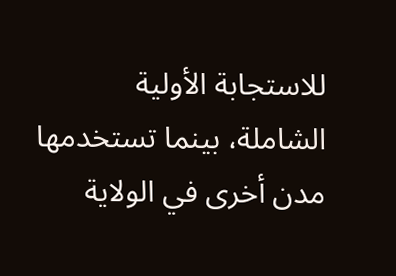للاستجابة الأولية الشاملة، بينما تستخدمها مدن أخرى في الولاية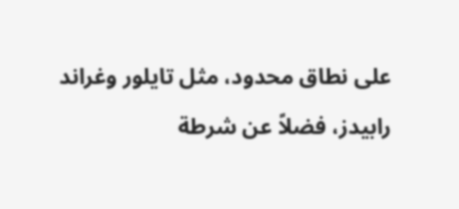على نطاق محدود، مثل تايلور وغراند رابيدز، فضلاً عن شرطة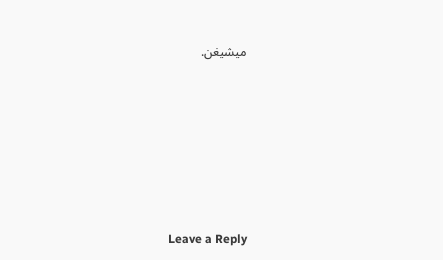ميشيغن.







Leave a Reply